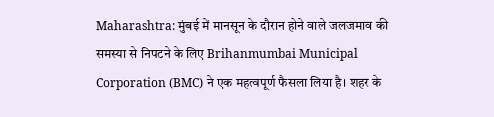Maharashtra: मुंबई में मानसून के दौरान होने वाले जलजमाव की समस्या से निपटने के लिए Brihanmumbai Municipal Corporation (BMC) ने एक महत्वपूर्ण फैसला लिया है। शहर के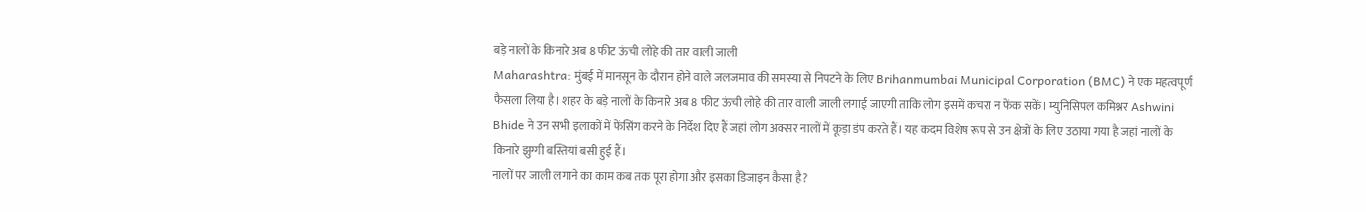बड़े नालों के किनारे अब 8 फीट ऊंची लोहे की तार वाली जाली
Maharashtra: मुंबई में मानसून के दौरान होने वाले जलजमाव की समस्या से निपटने के लिए Brihanmumbai Municipal Corporation (BMC) ने एक महत्वपूर्ण फैसला लिया है। शहर के बड़े नालों के किनारे अब 8 फीट ऊंची लोहे की तार वाली जाली लगाई जाएगी ताकि लोग इसमें कचरा न फेंक सकें। म्युनिसिपल कमिश्नर Ashwini Bhide ने उन सभी इलाकों में फेंसिंग करने के निर्देश दिए हैं जहां लोग अक्सर नालों में कूड़ा डंप करते हैं। यह कदम विशेष रूप से उन क्षेत्रों के लिए उठाया गया है जहां नालों के किनारे झुग्गी बस्तियां बसी हुई हैं।
नालों पर जाली लगाने का काम कब तक पूरा होगा और इसका डिजाइन कैसा है?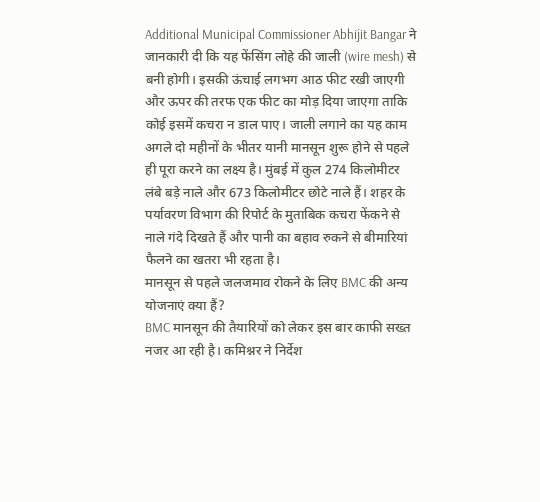Additional Municipal Commissioner Abhijit Bangar ने जानकारी दी कि यह फेंसिंग लोहे की जाली (wire mesh) से बनी होगी। इसकी ऊंचाई लगभग आठ फीट रखी जाएगी और ऊपर की तरफ एक फीट का मोड़ दिया जाएगा ताकि कोई इसमें कचरा न डाल पाए। जाली लगाने का यह काम अगले दो महीनों के भीतर यानी मानसून शुरू होने से पहले ही पूरा करने का लक्ष्य है। मुंबई में कुल 274 किलोमीटर लंबे बड़े नाले और 673 किलोमीटर छोटे नाले हैं। शहर के पर्यावरण विभाग की रिपोर्ट के मुताबिक कचरा फेंकने से नाले गंदे दिखते हैं और पानी का बहाव रुकने से बीमारियां फैलने का खतरा भी रहता है।
मानसून से पहले जलजमाव रोकने के लिए BMC की अन्य योजनाएं क्या हैं?
BMC मानसून की तैयारियों को लेकर इस बार काफी सख्त नजर आ रही है। कमिश्नर ने निर्देश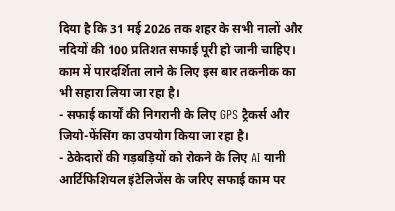दिया है कि 31 मई 2026 तक शहर के सभी नालों और नदियों की 100 प्रतिशत सफाई पूरी हो जानी चाहिए। काम में पारदर्शिता लाने के लिए इस बार तकनीक का भी सहारा लिया जा रहा है।
- सफाई कार्यों की निगरानी के लिए GPS ट्रैकर्स और जियो-फेंसिंग का उपयोग किया जा रहा है।
- ठेकेदारों की गड़बड़ियों को रोकने के लिए AI यानी आर्टिफिशियल इंटेलिजेंस के जरिए सफाई काम पर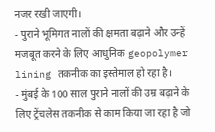नजर रखी जाएगी।
- पुराने भूमिगत नालों की क्षमता बढ़ाने और उन्हें मजबूत करने के लिए आधुनिक geopolymer lining तकनीक का इस्तेमाल हो रहा है।
- मुंबई के 100 साल पुराने नालों की उम्र बढ़ाने के लिए ट्रेंचलेस तकनीक से काम किया जा रहा है जो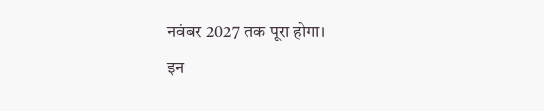नवंबर 2027 तक पूरा होगा।
इन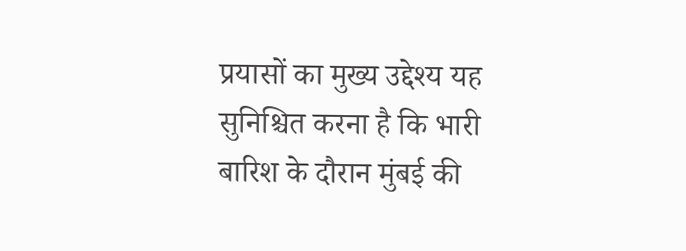प्रयासों का मुख्य उद्देश्य यह सुनिश्चित करना है कि भारी बारिश के दौरान मुंबई की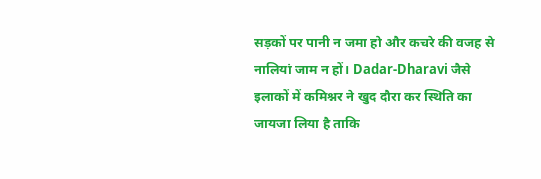सड़कों पर पानी न जमा हो और कचरे की वजह से नालियां जाम न हों। Dadar-Dharavi जैसे इलाकों में कमिश्नर ने खुद दौरा कर स्थिति का जायजा लिया है ताकि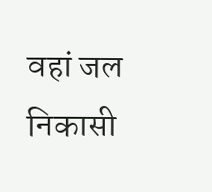वहां जल निकासी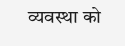व्यवस्था को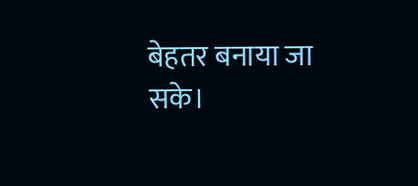बेहतर बनाया जा सके।